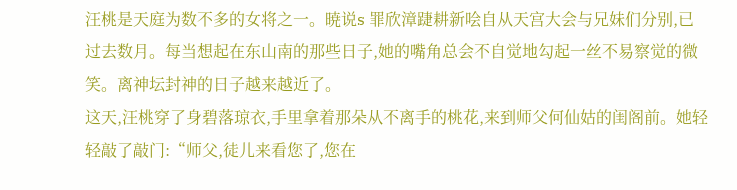汪桃是天庭为数不多的女将之一。暁说s 罪欣漳踕耕新哙自从天宫大会与兄妹们分别,已过去数月。每当想起在东山南的那些日子,她的嘴角总会不自觉地勾起一丝不易察觉的微笑。离神坛封神的日子越来越近了。
这天,汪桃穿了身碧落琼衣,手里拿着那朵从不离手的桃花,来到师父何仙姑的闺阁前。她轻轻敲了敲门:“师父,徒儿来看您了,您在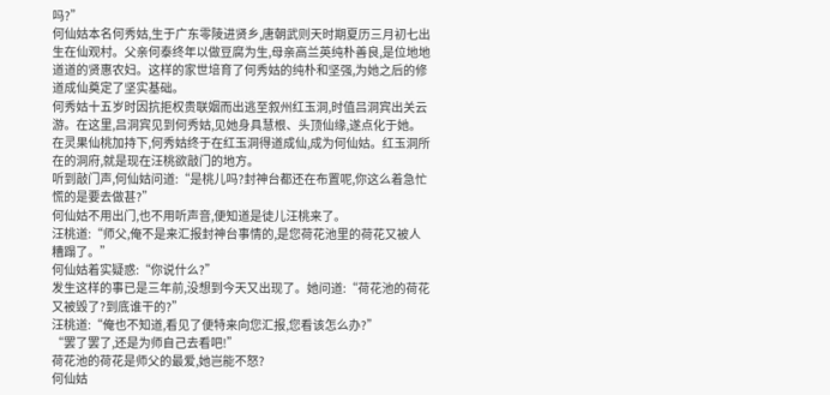吗?”
何仙姑本名何秀姑,生于广东零陵进贤乡,唐朝武则天时期夏历三月初七出生在仙观村。父亲何泰终年以做豆腐为生,母亲高兰英纯朴善良,是位地地道道的贤惠农妇。这样的家世培育了何秀姑的纯朴和坚强,为她之后的修道成仙奠定了坚实基础。
何秀姑十五岁时因抗拒权贵联姻而出逃至叙州红玉洞,时值吕洞宾出关云游。在这里,吕洞宾见到何秀姑,见她身具慧根、头顶仙缘,遂点化于她。在灵果仙桃加持下,何秀姑终于在红玉洞得道成仙,成为何仙姑。红玉洞所在的洞府,就是现在汪桃欲敲门的地方。
听到敲门声,何仙姑问道:“是桃儿吗?封神台都还在布置呢,你这么着急忙慌的是要去做甚?”
何仙姑不用出门,也不用听声音,便知道是徒儿汪桃来了。
汪桃道:“师父,俺不是来汇报封神台事情的,是您荷花池里的荷花又被人糟蹋了。”
何仙姑着实疑惑:“你说什么?”
发生这样的事已是三年前,没想到今天又出现了。她问道:“荷花池的荷花又被毁了?到底谁干的?”
汪桃道:“俺也不知道,看见了便特来向您汇报,您看该怎么办?”
“罢了罢了,还是为师自己去看吧!”
荷花池的荷花是师父的最爱,她岂能不怒?
何仙姑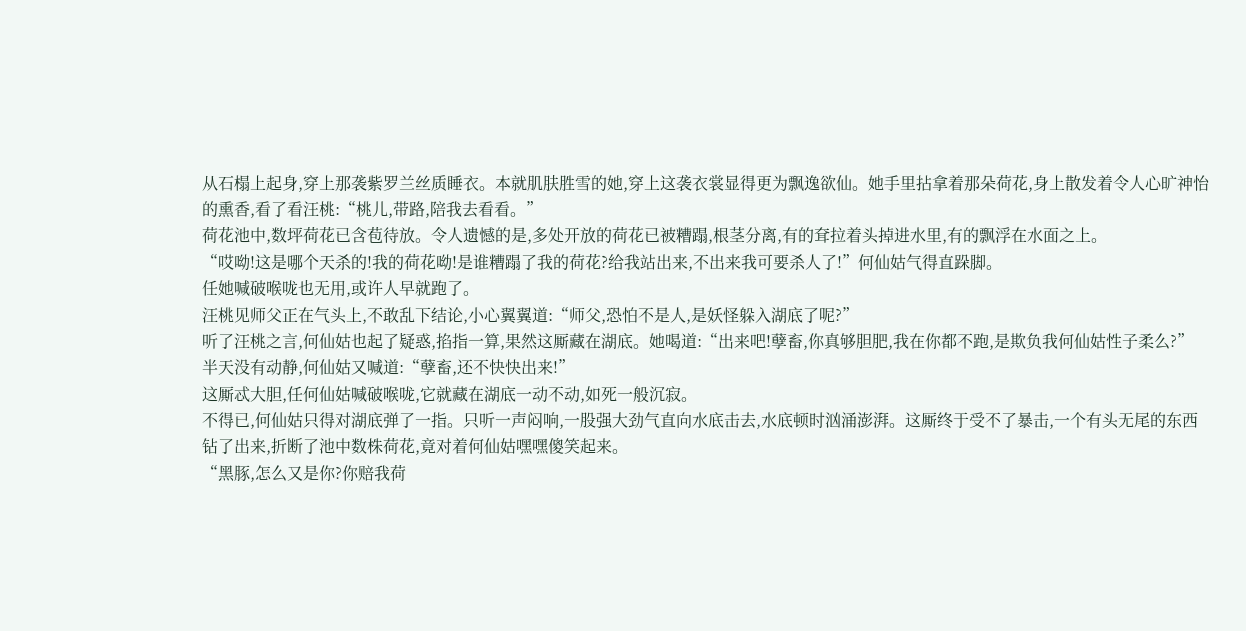从石榻上起身,穿上那袭紫罗兰丝质睡衣。本就肌肤胜雪的她,穿上这袭衣裳显得更为飘逸欲仙。她手里拈拿着那朵荷花,身上散发着令人心旷神怡的熏香,看了看汪桃:“桃儿,带路,陪我去看看。”
荷花池中,数坪荷花已含苞待放。令人遗憾的是,多处开放的荷花已被糟蹋,根茎分离,有的耷拉着头掉进水里,有的飘浮在水面之上。
“哎呦!这是哪个天杀的!我的荷花呦!是谁糟蹋了我的荷花?给我站出来,不出来我可要杀人了!”何仙姑气得直跺脚。
任她喊破喉咙也无用,或许人早就跑了。
汪桃见师父正在气头上,不敢乱下结论,小心翼翼道:“师父,恐怕不是人,是妖怪躲入湖底了呢?”
听了汪桃之言,何仙姑也起了疑惑,掐指一算,果然这厮藏在湖底。她喝道:“出来吧!孽畜,你真够胆肥,我在你都不跑,是欺负我何仙姑性子柔么?”
半天没有动静,何仙姑又喊道:“孽畜,还不快快出来!”
这厮忒大胆,任何仙姑喊破喉咙,它就藏在湖底一动不动,如死一般沉寂。
不得已,何仙姑只得对湖底弹了一指。只听一声闷响,一股强大劲气直向水底击去,水底顿时汹涌澎湃。这厮终于受不了暴击,一个有头无尾的东西钻了出来,折断了池中数株荷花,竟对着何仙姑嘿嘿傻笑起来。
“黑豚,怎么又是你?你赔我荷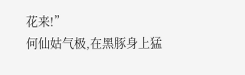花来!”
何仙姑气极,在黑豚身上猛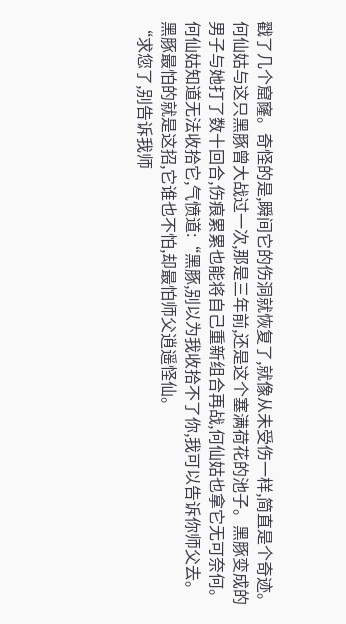戳了几个窟窿。奇怪的是,瞬间它的伤洞就恢复了,就像从未受伤一样,简直是个奇迹。
何仙姑与这只黑豚曾大战过一次,那是三年前,还是这个塞满荷花的池子。黑豚变成的男子与她打了数十回合,伤痕累累也能将自己重新组合再战,何仙姑也拿它无可奈何。
何仙姑知道无法收拾它,气愤道:“黑豚,别以为我收拾不了你,我可以告诉你师父去。
黑豚最怕的就是这招,它谁也不怕,却最怕师父逍遥怪仙。
“求您了,别告诉我师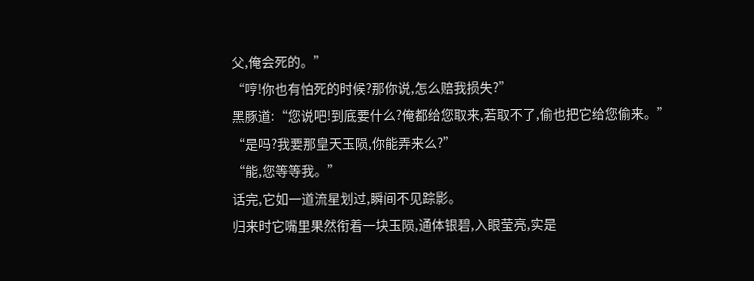父,俺会死的。”
“哼!你也有怕死的时候?那你说,怎么赔我损失?”
黑豚道:“您说吧!到底要什么?俺都给您取来,若取不了,偷也把它给您偷来。”
“是吗?我要那皇天玉陨,你能弄来么?”
“能,您等等我。”
话完,它如一道流星划过,瞬间不见踪影。
归来时它嘴里果然衔着一块玉陨,通体银碧,入眼莹亮,实是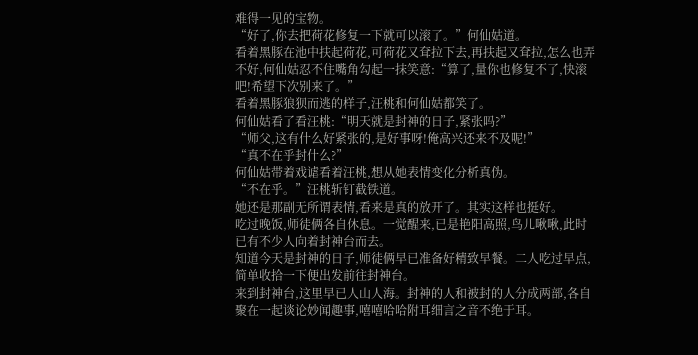难得一见的宝物。
“好了,你去把荷花修复一下就可以滚了。”何仙姑道。
看着黑豚在池中扶起荷花,可荷花又耷拉下去,再扶起又耷拉,怎么也弄不好,何仙姑忍不住嘴角勾起一抹笑意:“算了,量你也修复不了,快滚吧!希望下次别来了。”
看着黑豚狼狈而逃的样子,汪桃和何仙姑都笑了。
何仙姑看了看汪桃:“明天就是封神的日子,紧张吗?”
“师父,这有什么好紧张的,是好事呀!俺高兴还来不及呢!”
“真不在乎封什么?”
何仙姑带着戏谑看着汪桃,想从她表情变化分析真伪。
“不在乎。”汪桃斩钉截铁道。
她还是那副无所谓表情,看来是真的放开了。其实这样也挺好。
吃过晚饭,师徒俩各自休息。一觉醒来,已是艳阳高照,鸟儿啾啾,此时已有不少人向着封神台而去。
知道今天是封神的日子,师徒俩早已准备好精致早餐。二人吃过早点,简单收拾一下便出发前往封神台。
来到封神台,这里早已人山人海。封神的人和被封的人分成两部,各自聚在一起谈论妙闻趣事,嘻嘻哈哈附耳细言之音不绝于耳。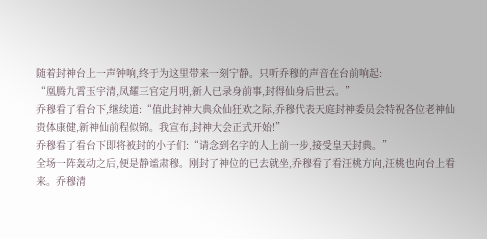随着封神台上一声钟响,终于为这里带来一刻宁静。只听乔穆的声音在台前响起:
“凰腾九霄玉宇清,凤耀三官定月明,新人已录身前事,封得仙身后世云。”
乔穆看了看台下,继续道:“值此封神大典众仙狂欢之际,乔穆代表天庭封神委员会特祝各位老神仙贵体康健,新神仙前程似锦。我宣布,封神大会正式开始!”
乔穆看了看台下即将被封的小子们:“请念到名字的人上前一步,接受皇天封典。”
全场一阵轰动之后,便是静谧肃穆。刚封了神位的已去就坐,乔穆看了看汪桃方向,汪桃也向台上看来。乔穆清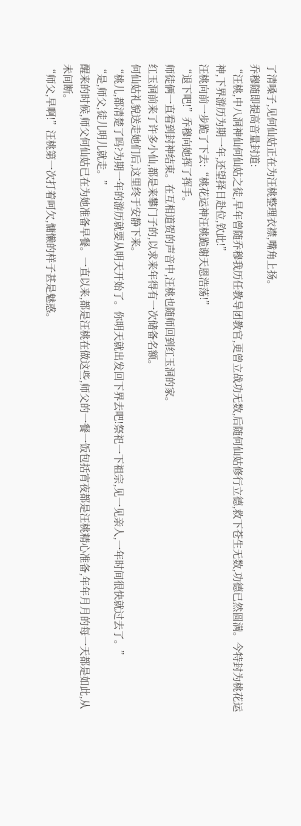了清嗓子,见何仙姑正在为汪桃整理衣襟,嘴角上扬。
乔穆随即提高音量封道:
“汪桃,中八洞神仙何仙姑之徒,早年曾随乔穆我历任教导团教官,更曾立战功无数,后随何仙姑修行立德,救下苍生无数,功德已然圆满。今特封为桃花运神,下界游历为期一年,还望择日赴位,钦此!”
汪桃向前一步跪了下去:“桃花运神汪桃跪谢天恩浩荡!”
“退下吧!”乔穆向她挥了挥手。
师徒俩一直看到封神结束。在互相道贺的声音中,汪桃也随师回到红玉洞的家。
红玉洞前来了许多小仙,都是来攀门子的,以求来年得有一次储备名额。
何仙姑礼貌送走她们后,这里终于安静下来。
“桃儿,都清楚了吗?为期一年的游历就要从明天开始了。你明天就出发回下界去吧!祭祀一下祖宗,见一见亲人,一年时间很快就过去了。”
“是,师父,徒儿明儿就走。”
醒来的时候,师父何仙姑已在为她准备早餐。一直以来,都是汪桃在做这些,师父的一餐一饭包括宵夜都是汪桃精心准备,年年月月的每一天都是如此,从未间断。
“师父,早啊!”汪桃第一次打着呵欠,慵懒的样子甚是魅惑。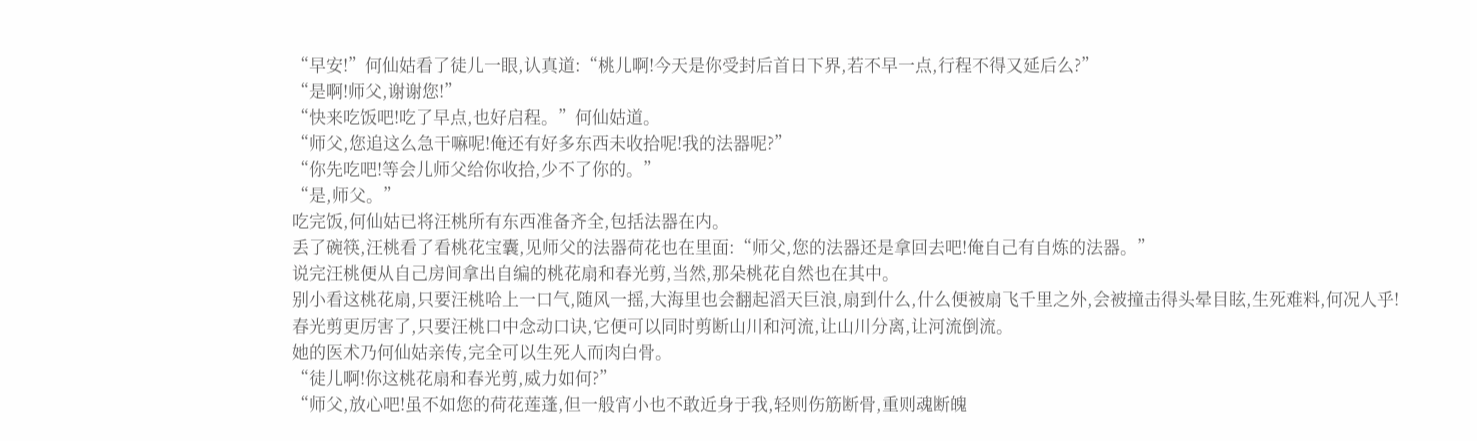“早安!”何仙姑看了徒儿一眼,认真道:“桃儿啊!今天是你受封后首日下界,若不早一点,行程不得又延后么?”
“是啊!师父,谢谢您!”
“快来吃饭吧!吃了早点,也好启程。”何仙姑道。
“师父,您追这么急干嘛呢!俺还有好多东西未收拾呢!我的法器呢?”
“你先吃吧!等会儿师父给你收拾,少不了你的。”
“是,师父。”
吃完饭,何仙姑已将汪桃所有东西准备齐全,包括法器在内。
丢了碗筷,汪桃看了看桃花宝囊,见师父的法器荷花也在里面:“师父,您的法器还是拿回去吧!俺自己有自炼的法器。”
说完汪桃便从自己房间拿出自编的桃花扇和春光剪,当然,那朵桃花自然也在其中。
别小看这桃花扇,只要汪桃哈上一口气,随风一摇,大海里也会翻起滔天巨浪,扇到什么,什么便被扇飞千里之外,会被撞击得头晕目眩,生死难料,何况人乎!
春光剪更厉害了,只要汪桃口中念动口诀,它便可以同时剪断山川和河流,让山川分离,让河流倒流。
她的医术乃何仙姑亲传,完全可以生死人而肉白骨。
“徒儿啊!你这桃花扇和春光剪,威力如何?”
“师父,放心吧!虽不如您的荷花莲蓬,但一般宵小也不敢近身于我,轻则伤筋断骨,重则魂断魄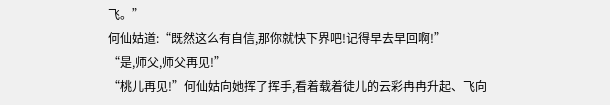飞。”
何仙姑道:“既然这么有自信,那你就快下界吧!记得早去早回啊!”
“是,师父,师父再见!”
“桃儿再见!”何仙姑向她挥了挥手,看着载着徒儿的云彩冉冉升起、飞向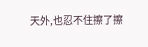天外,也忍不住擦了擦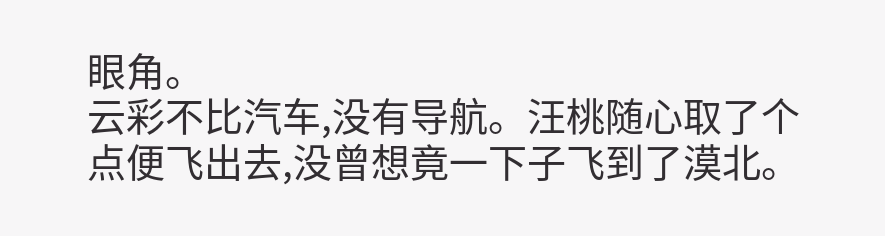眼角。
云彩不比汽车,没有导航。汪桃随心取了个点便飞出去,没曾想竟一下子飞到了漠北。